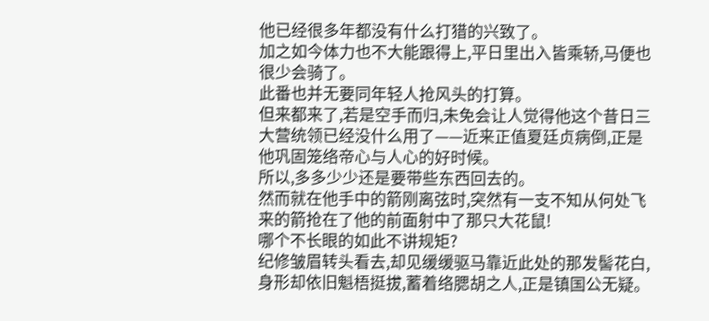他已经很多年都没有什么打猎的兴致了。
加之如今体力也不大能跟得上,平日里出入皆乘轿,马便也很少会骑了。
此番也并无要同年轻人抢风头的打算。
但来都来了,若是空手而归,未免会让人觉得他这个昔日三大营统领已经没什么用了——近来正值夏廷贞病倒,正是他巩固笼络帝心与人心的好时候。
所以,多多少少还是要带些东西回去的。
然而就在他手中的箭刚离弦时,突然有一支不知从何处飞来的箭抢在了他的前面射中了那只大花鼠!
哪个不长眼的如此不讲规矩?
纪修皱眉转头看去,却见缓缓驱马靠近此处的那发髻花白,身形却依旧魁梧挺拔,蓄着络腮胡之人,正是镇国公无疑。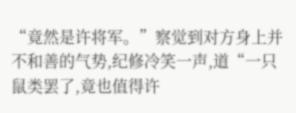“竟然是许将军。”察觉到对方身上并不和善的气势,纪修冷笑一声,道“一只鼠类罢了,竟也值得许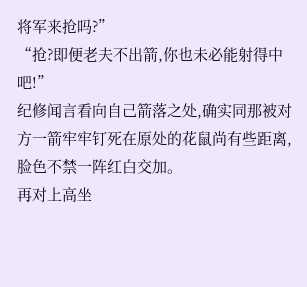将军来抢吗?”
“抢?即便老夫不出箭,你也未必能射得中吧!”
纪修闻言看向自己箭落之处,确实同那被对方一箭牢牢钉死在原处的花鼠尚有些距离,脸色不禁一阵红白交加。
再对上高坐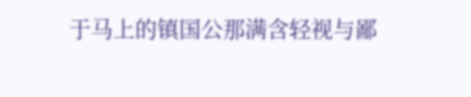于马上的镇国公那满含轻视与鄙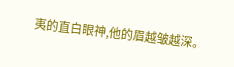夷的直白眼神,他的眉越皱越深。